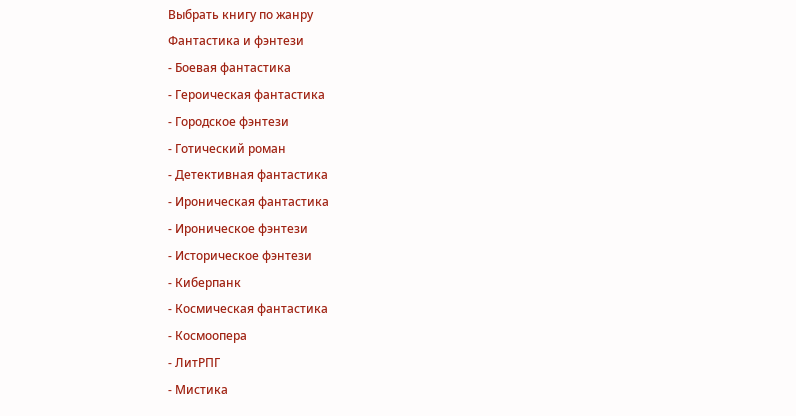Выбрать книгу по жанру
Фантастика и фэнтези
- Боевая фантастика
- Героическая фантастика
- Городское фэнтези
- Готический роман
- Детективная фантастика
- Ироническая фантастика
- Ироническое фэнтези
- Историческое фэнтези
- Киберпанк
- Космическая фантастика
- Космоопера
- ЛитРПГ
- Мистика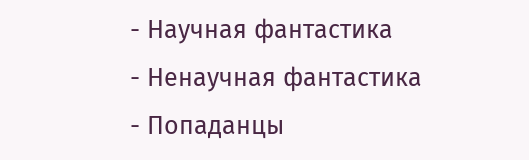- Научная фантастика
- Ненаучная фантастика
- Попаданцы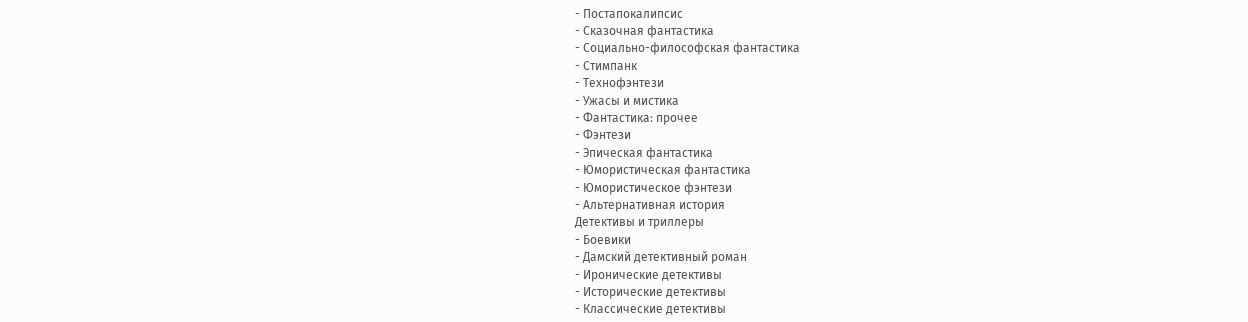- Постапокалипсис
- Сказочная фантастика
- Социально-философская фантастика
- Стимпанк
- Технофэнтези
- Ужасы и мистика
- Фантастика: прочее
- Фэнтези
- Эпическая фантастика
- Юмористическая фантастика
- Юмористическое фэнтези
- Альтернативная история
Детективы и триллеры
- Боевики
- Дамский детективный роман
- Иронические детективы
- Исторические детективы
- Классические детективы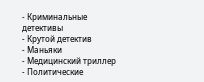- Криминальные детективы
- Крутой детектив
- Маньяки
- Медицинский триллер
- Политические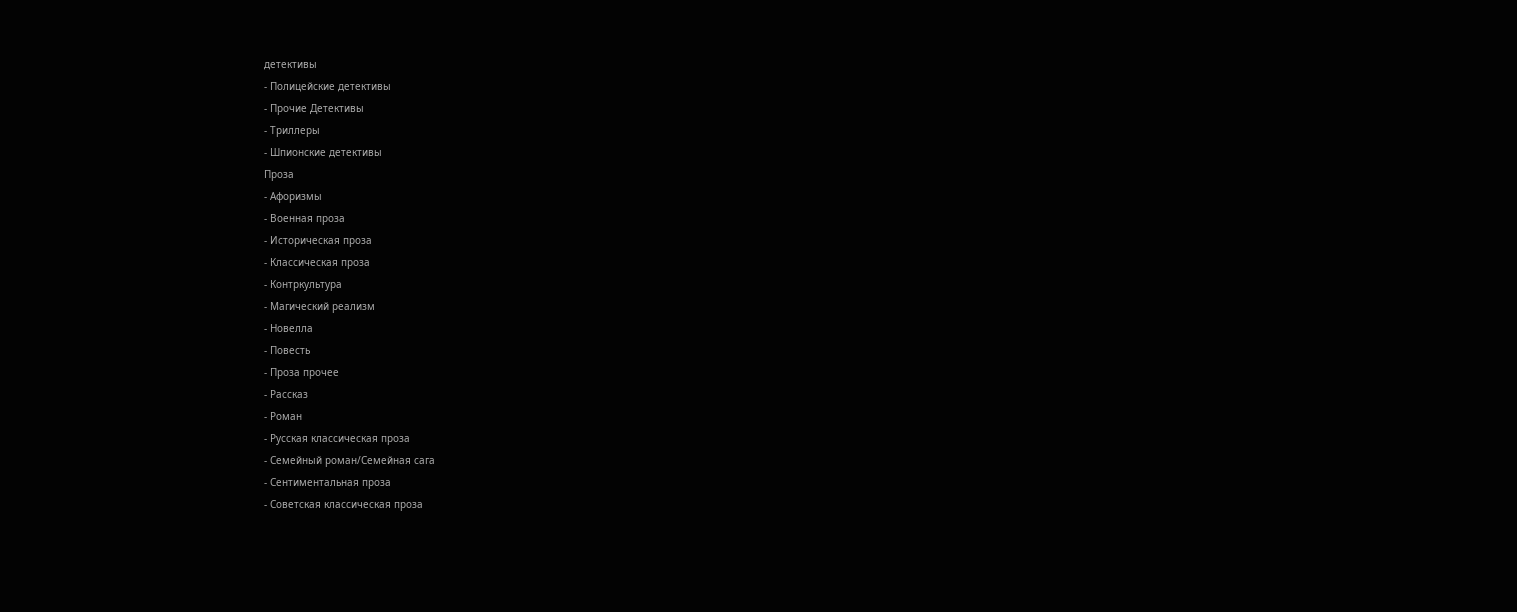детективы
- Полицейские детективы
- Прочие Детективы
- Триллеры
- Шпионские детективы
Проза
- Афоризмы
- Военная проза
- Историческая проза
- Классическая проза
- Контркультура
- Магический реализм
- Новелла
- Повесть
- Проза прочее
- Рассказ
- Роман
- Русская классическая проза
- Семейный роман/Семейная сага
- Сентиментальная проза
- Советская классическая проза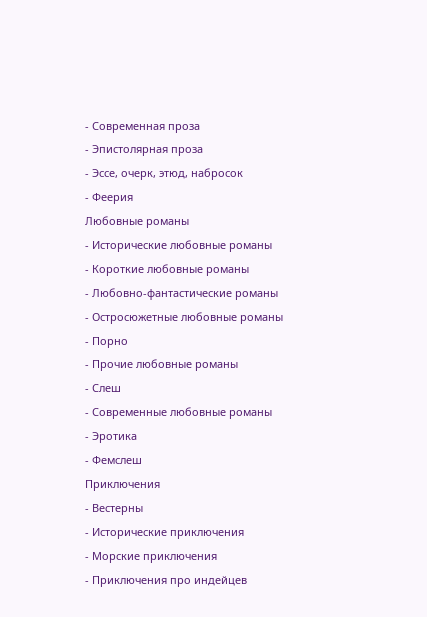- Современная проза
- Эпистолярная проза
- Эссе, очерк, этюд, набросок
- Феерия
Любовные романы
- Исторические любовные романы
- Короткие любовные романы
- Любовно-фантастические романы
- Остросюжетные любовные романы
- Порно
- Прочие любовные романы
- Слеш
- Современные любовные романы
- Эротика
- Фемслеш
Приключения
- Вестерны
- Исторические приключения
- Морские приключения
- Приключения про индейцев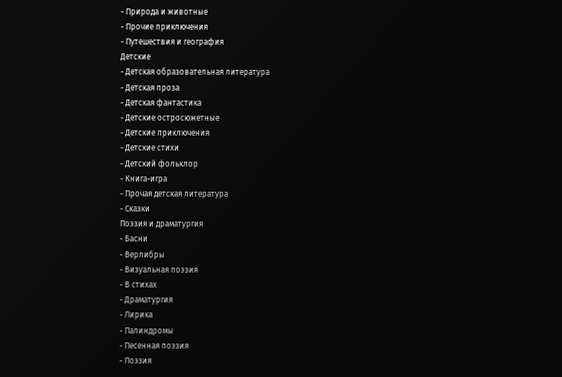- Природа и животные
- Прочие приключения
- Путешествия и география
Детские
- Детская образовательная литература
- Детская проза
- Детская фантастика
- Детские остросюжетные
- Детские приключения
- Детские стихи
- Детский фольклор
- Книга-игра
- Прочая детская литература
- Сказки
Поэзия и драматургия
- Басни
- Верлибры
- Визуальная поэзия
- В стихах
- Драматургия
- Лирика
- Палиндромы
- Песенная поэзия
- Поэзия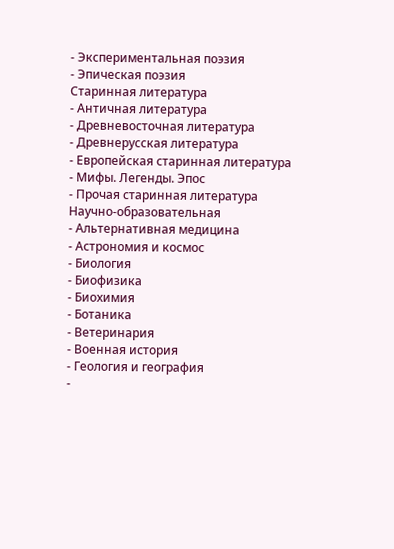- Экспериментальная поэзия
- Эпическая поэзия
Старинная литература
- Античная литература
- Древневосточная литература
- Древнерусская литература
- Европейская старинная литература
- Мифы. Легенды. Эпос
- Прочая старинная литература
Научно-образовательная
- Альтернативная медицина
- Астрономия и космос
- Биология
- Биофизика
- Биохимия
- Ботаника
- Ветеринария
- Военная история
- Геология и география
-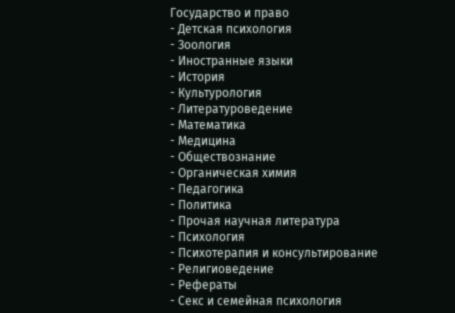Государство и право
- Детская психология
- Зоология
- Иностранные языки
- История
- Культурология
- Литературоведение
- Математика
- Медицина
- Обществознание
- Органическая химия
- Педагогика
- Политика
- Прочая научная литература
- Психология
- Психотерапия и консультирование
- Религиоведение
- Рефераты
- Секс и семейная психология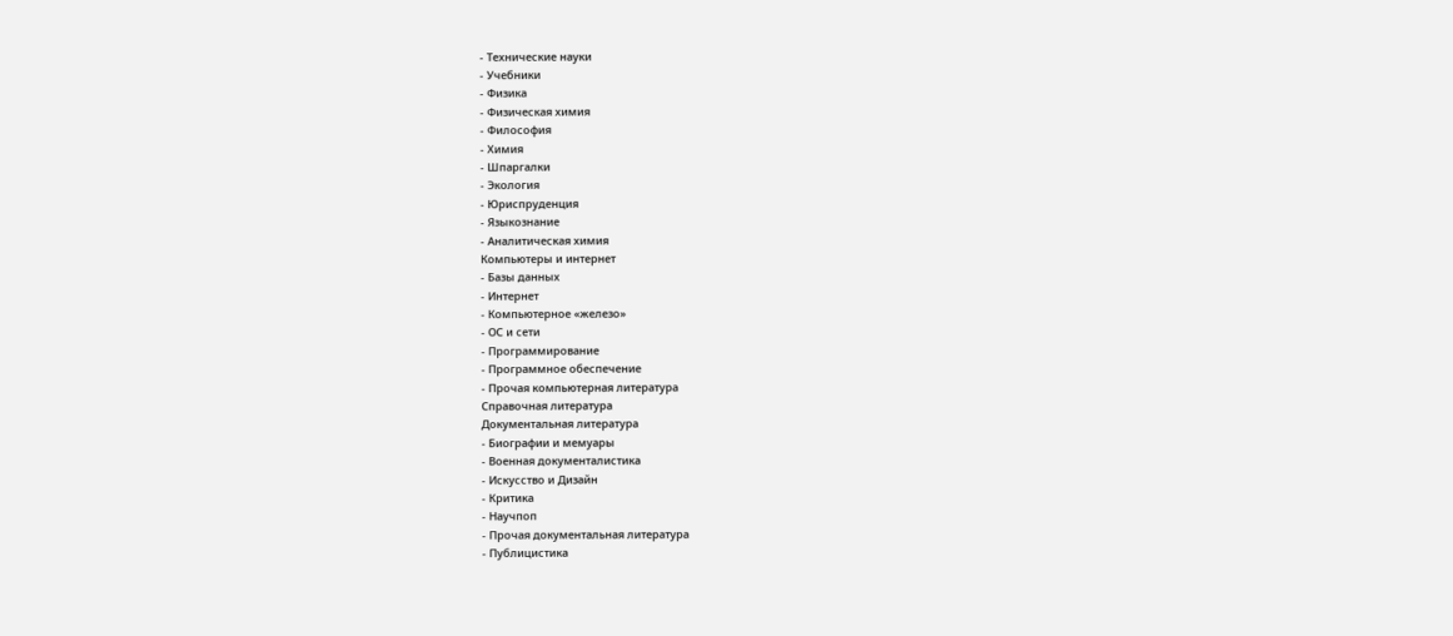- Технические науки
- Учебники
- Физика
- Физическая химия
- Философия
- Химия
- Шпаргалки
- Экология
- Юриспруденция
- Языкознание
- Аналитическая химия
Компьютеры и интернет
- Базы данных
- Интернет
- Компьютерное «железо»
- ОС и сети
- Программирование
- Программное обеспечение
- Прочая компьютерная литература
Справочная литература
Документальная литература
- Биографии и мемуары
- Военная документалистика
- Искусство и Дизайн
- Критика
- Научпоп
- Прочая документальная литература
- Публицистика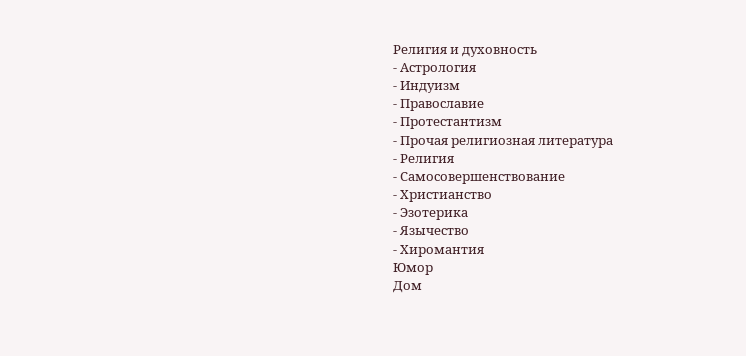Религия и духовность
- Астрология
- Индуизм
- Православие
- Протестантизм
- Прочая религиозная литература
- Религия
- Самосовершенствование
- Христианство
- Эзотерика
- Язычество
- Хиромантия
Юмор
Дом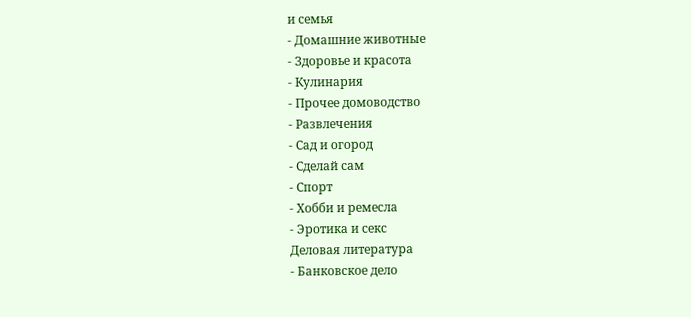и семья
- Домашние животные
- Здоровье и красота
- Кулинария
- Прочее домоводство
- Развлечения
- Сад и огород
- Сделай сам
- Спорт
- Хобби и ремесла
- Эротика и секс
Деловая литература
- Банковское дело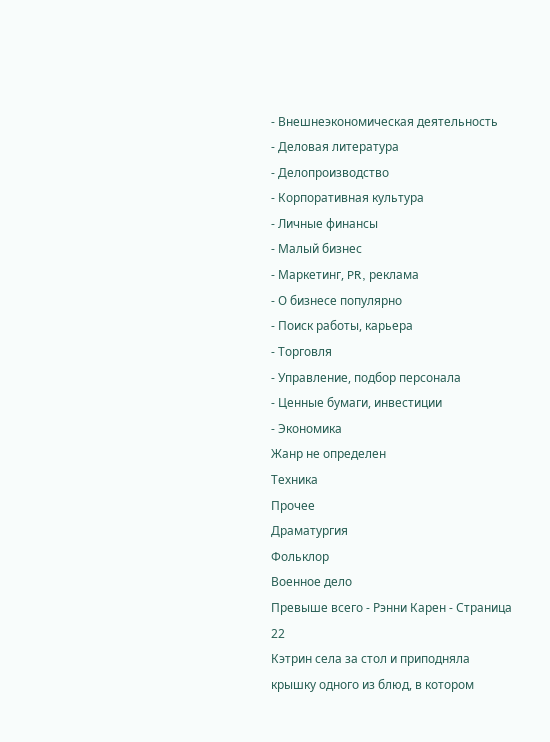- Внешнеэкономическая деятельность
- Деловая литература
- Делопроизводство
- Корпоративная культура
- Личные финансы
- Малый бизнес
- Маркетинг, PR, реклама
- О бизнесе популярно
- Поиск работы, карьера
- Торговля
- Управление, подбор персонала
- Ценные бумаги, инвестиции
- Экономика
Жанр не определен
Техника
Прочее
Драматургия
Фольклор
Военное дело
Превыше всего - Рэнни Карен - Страница 22
Кэтрин села за стол и приподняла крышку одного из блюд, в котором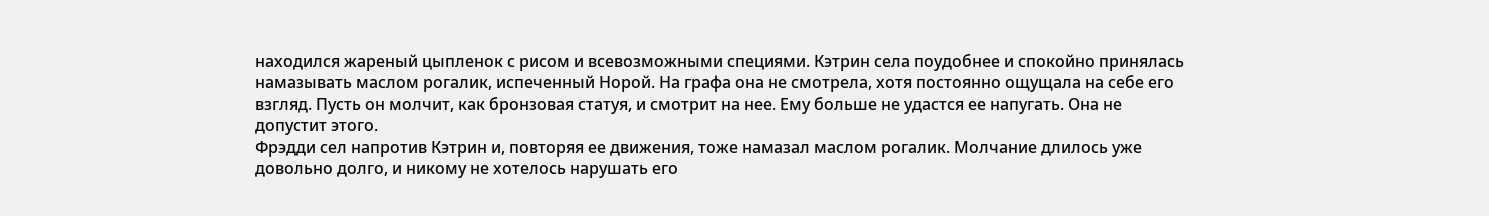находился жареный цыпленок с рисом и всевозможными специями. Кэтрин села поудобнее и спокойно принялась намазывать маслом рогалик, испеченный Норой. На графа она не смотрела, хотя постоянно ощущала на себе его взгляд. Пусть он молчит, как бронзовая статуя, и смотрит на нее. Ему больше не удастся ее напугать. Она не допустит этого.
Фрэдди сел напротив Кэтрин и, повторяя ее движения, тоже намазал маслом рогалик. Молчание длилось уже довольно долго, и никому не хотелось нарушать его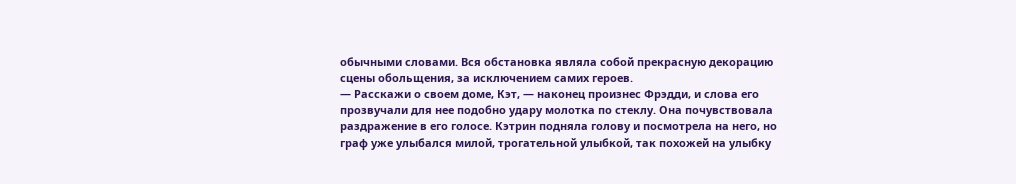обычными словами. Вся обстановка являла собой прекрасную декорацию сцены обольщения, за исключением самих героев.
— Расскажи о своем доме, Кэт, — наконец произнес Фрэдди, и слова его прозвучали для нее подобно удару молотка по стеклу. Она почувствовала раздражение в его голосе. Кэтрин подняла голову и посмотрела на него, но граф уже улыбался милой, трогательной улыбкой, так похожей на улыбку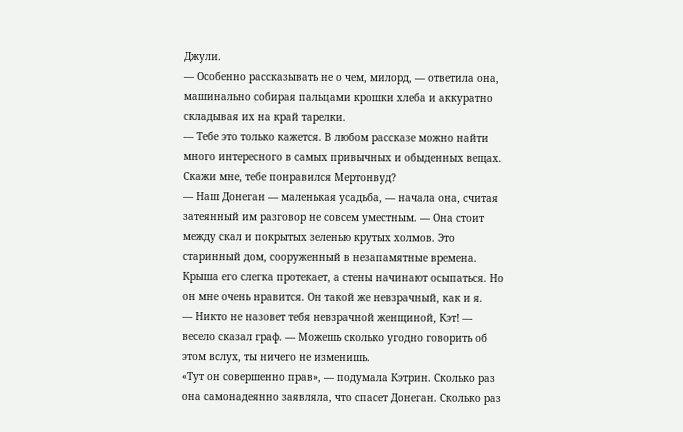Джули.
— Особенно рассказывать не о чем, милорд, — ответила она, машинально собирая пальцами крошки хлеба и аккуратно складывая их на край тарелки.
— Тебе это только кажется. В любом рассказе можно найти много интересного в самых привычных и обыденных вещах. Скажи мне, тебе понравился Мертонвуд?
— Наш Донеган — маленькая усадьба, — начала она, считая затеянный им разговор не совсем уместным. — Она стоит между скал и покрытых зеленью крутых холмов. Это старинный дом, сооруженный в незапамятные времена. Крыша его слегка протекает, а стены начинают осыпаться. Но он мне очень нравится. Он такой же невзрачный, как и я.
— Никто не назовет тебя невзрачной женщиной, Кэт! — весело сказал граф. — Можешь сколько угодно говорить об этом вслух, ты ничего не изменишь.
«Тут он совершенно прав», — подумала Кэтрин. Сколько раз она самонадеянно заявляла, что спасет Донеган. Сколько раз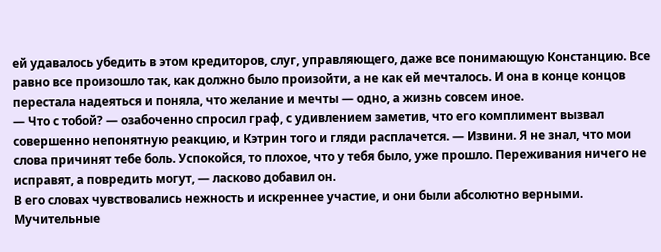ей удавалось убедить в этом кредиторов, слуг, управляющего, даже все понимающую Констанцию. Все равно все произошло так, как должно было произойти, а не как ей мечталось. И она в конце концов перестала надеяться и поняла, что желание и мечты — одно, а жизнь совсем иное.
— Что с тобой? — озабоченно спросил граф, с удивлением заметив, что его комплимент вызвал совершенно непонятную реакцию, и Кэтрин того и гляди расплачется. — Извини. Я не знал, что мои слова причинят тебе боль. Успокойся, то плохое, что у тебя было, уже прошло. Переживания ничего не исправят, а повредить могут, — ласково добавил он.
В его словах чувствовались нежность и искреннее участие, и они были абсолютно верными. Мучительные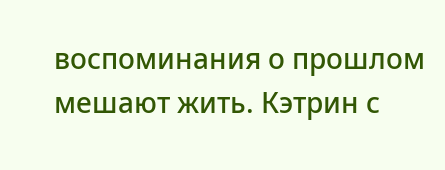воспоминания о прошлом мешают жить. Кэтрин с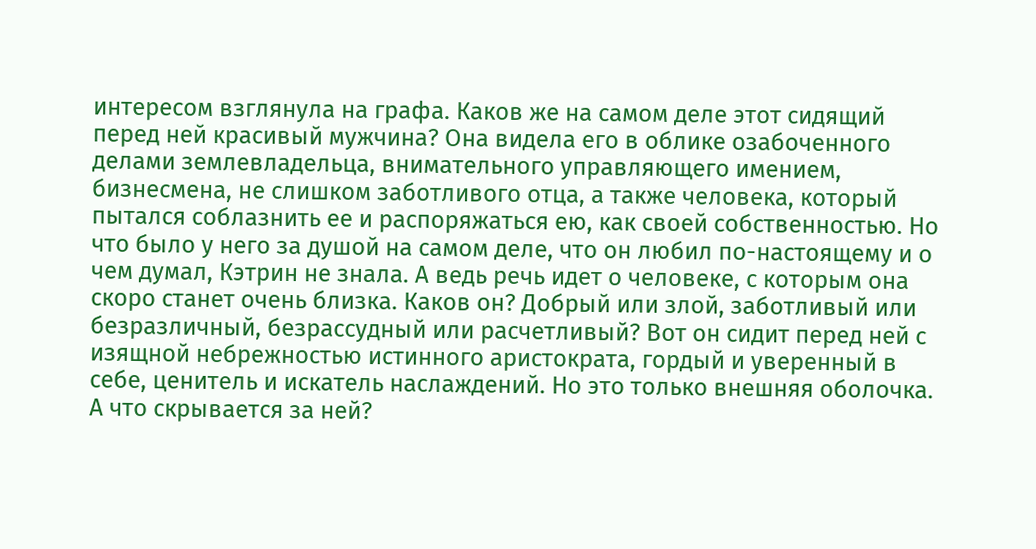интересом взглянула на графа. Каков же на самом деле этот сидящий перед ней красивый мужчина? Она видела его в облике озабоченного делами землевладельца, внимательного управляющего имением, бизнесмена, не слишком заботливого отца, а также человека, который пытался соблазнить ее и распоряжаться ею, как своей собственностью. Но что было у него за душой на самом деле, что он любил по-настоящему и о чем думал, Кэтрин не знала. А ведь речь идет о человеке, с которым она скоро станет очень близка. Каков он? Добрый или злой, заботливый или безразличный, безрассудный или расчетливый? Вот он сидит перед ней с изящной небрежностью истинного аристократа, гордый и уверенный в себе, ценитель и искатель наслаждений. Но это только внешняя оболочка. А что скрывается за ней?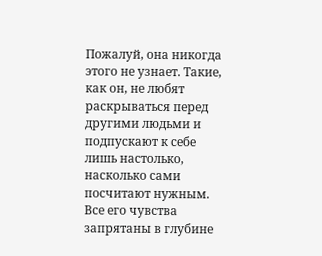Пожалуй, она никогда этого не узнает. Такие, как он, не любят раскрываться перед другими людьми и подпускают к себе лишь настолько, насколько сами посчитают нужным. Все его чувства запрятаны в глубине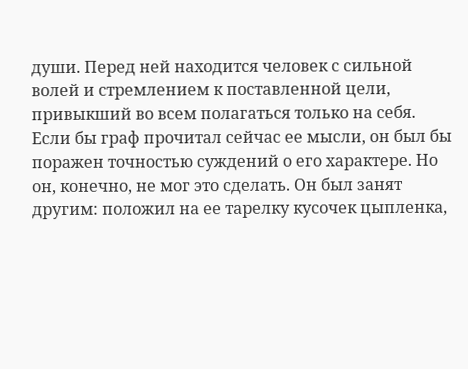души. Перед ней находится человек с сильной волей и стремлением к поставленной цели, привыкший во всем полагаться только на себя.
Если бы граф прочитал сейчас ее мысли, он был бы поражен точностью суждений о его характере. Но он, конечно, не мог это сделать. Он был занят другим: положил на ее тарелку кусочек цыпленка,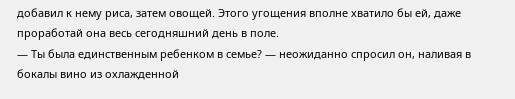добавил к нему риса, затем овощей. Этого угощения вполне хватило бы ей, даже проработай она весь сегодняшний день в поле.
— Ты была единственным ребенком в семье? — неожиданно спросил он, наливая в бокалы вино из охлажденной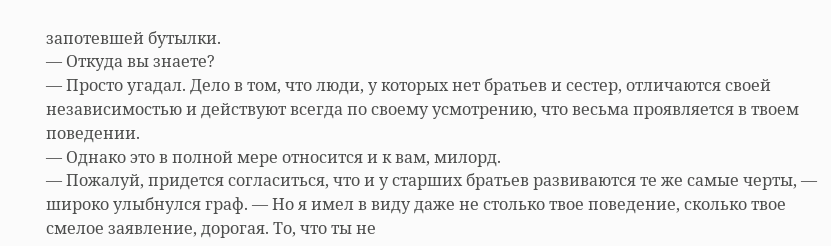запотевшей бутылки.
— Откуда вы знаете?
— Просто угадал. Дело в том, что люди, у которых нет братьев и сестер, отличаются своей независимостью и действуют всегда по своему усмотрению, что весьма проявляется в твоем поведении.
— Однако это в полной мере относится и к вам, милорд.
— Пожалуй, придется согласиться, что и у старших братьев развиваются те же самые черты, — широко улыбнулся граф. — Но я имел в виду даже не столько твое поведение, сколько твое смелое заявление, дорогая. То, что ты не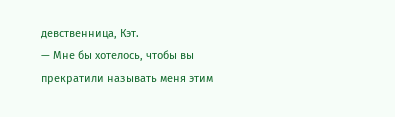девственница, Кэт.
— Мне бы хотелось, чтобы вы прекратили называть меня этим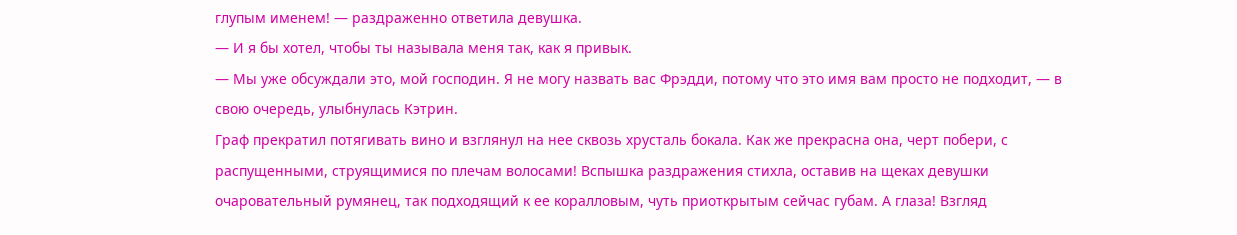глупым именем! — раздраженно ответила девушка.
— И я бы хотел, чтобы ты называла меня так, как я привык.
— Мы уже обсуждали это, мой господин. Я не могу назвать вас Фрэдди, потому что это имя вам просто не подходит, — в свою очередь, улыбнулась Кэтрин.
Граф прекратил потягивать вино и взглянул на нее сквозь хрусталь бокала. Как же прекрасна она, черт побери, с распущенными, струящимися по плечам волосами! Вспышка раздражения стихла, оставив на щеках девушки очаровательный румянец, так подходящий к ее коралловым, чуть приоткрытым сейчас губам. А глаза! Взгляд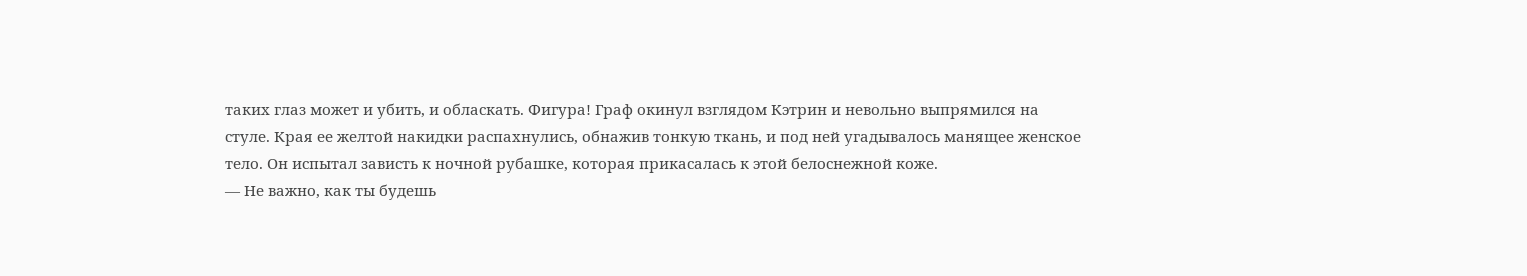таких глаз может и убить, и обласкать. Фигура! Граф окинул взглядом Кэтрин и невольно выпрямился на стуле. Края ее желтой накидки распахнулись, обнажив тонкую ткань, и под ней угадывалось манящее женское тело. Он испытал зависть к ночной рубашке, которая прикасалась к этой белоснежной коже.
— Не важно, как ты будешь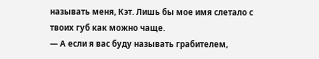называть меня, Кэт. Лишь бы мое имя слетало с твоих губ как можно чаще.
— А если я вас буду называть грабителем,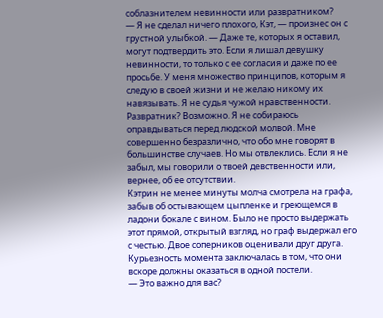соблазнителем невинности или развратником?
— Я не сделал ничего плохого, Кэт, — произнес он с грустной улыбкой. — Даже те, которых я оставил, могут подтвердить это. Если я лишал девушку невинности, то только с ее согласия и даже по ее просьбе. У меня множество принципов, которым я следую в своей жизни и не желаю никому их навязывать. Я не судья чужой нравственности. Развратник? Возможно. Я не собираюсь оправдываться перед людской молвой. Мне совершенно безразлично, что обо мне говорят в большинстве случаев. Но мы отвлеклись. Если я не забыл, мы говорили о твоей девственности или, вернее, об ее отсутствии.
Кэтрин не менее минуты молча смотрела на графа, забыв об остывающем цыпленке и греющемся в ладони бокале с вином. Было не просто выдержать этот прямой, открытый взгляд, но граф выдержал его с честью. Двое соперников оценивали друг друга. Курьезность момента заключалась в том, что они вскоре должны оказаться в одной постели.
— Это важно для вас?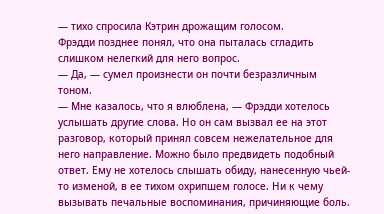— тихо спросила Кэтрин дрожащим голосом.
Фрэдди позднее понял, что она пыталась сгладить слишком нелегкий для него вопрос.
— Да, — сумел произнести он почти безразличным тоном.
— Мне казалось, что я влюблена, — Фрэдди хотелось услышать другие слова. Но он сам вызвал ее на этот разговор, который принял совсем нежелательное для него направление. Можно было предвидеть подобный ответ. Ему не хотелось слышать обиду, нанесенную чьей-то изменой, в ее тихом охрипшем голосе. Ни к чему вызывать печальные воспоминания, причиняющие боль.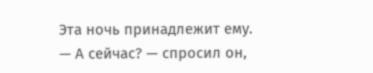Эта ночь принадлежит ему.
— А сейчас? — спросил он,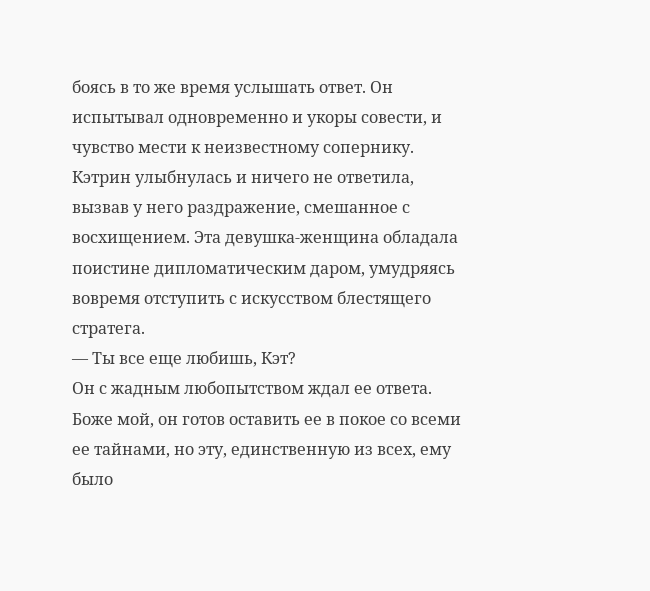боясь в то же время услышать ответ. Он испытывал одновременно и укоры совести, и чувство мести к неизвестному сопернику.
Кэтрин улыбнулась и ничего не ответила, вызвав у него раздражение, смешанное с восхищением. Эта девушка-женщина обладала поистине дипломатическим даром, умудряясь вовремя отступить с искусством блестящего стратега.
— Ты все еще любишь, Кэт?
Он с жадным любопытством ждал ее ответа. Боже мой, он готов оставить ее в покое со всеми ее тайнами, но эту, единственную из всех, ему было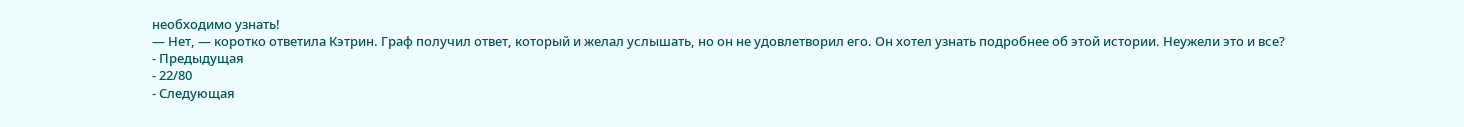необходимо узнать!
— Нет, — коротко ответила Кэтрин. Граф получил ответ, который и желал услышать, но он не удовлетворил его. Он хотел узнать подробнее об этой истории. Неужели это и все?
- Предыдущая
- 22/80
- Следующая